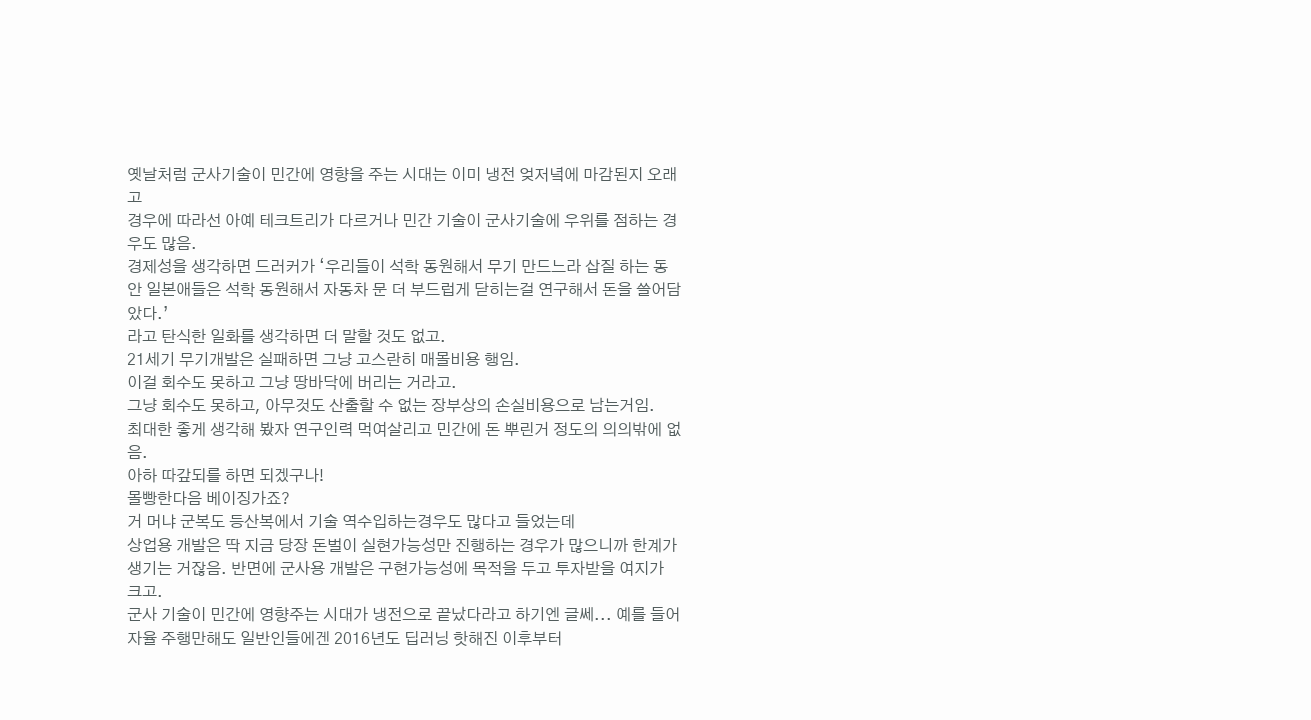옛날처럼 군사기술이 민간에 영향을 주는 시대는 이미 냉전 엊저녘에 마감된지 오래고
경우에 따라선 아예 테크트리가 다르거나 민간 기술이 군사기술에 우위를 점하는 경우도 많음.
경제성을 생각하면 드러커가 ‘우리들이 석학 동원해서 무기 만드느라 삽질 하는 동안 일본애들은 석학 동원해서 자동차 문 더 부드럽게 닫히는걸 연구해서 돈을 쓸어담았다.’
라고 탄식한 일화를 생각하면 더 말할 것도 없고.
21세기 무기개발은 실패하면 그냥 고스란히 매몰비용 행임.
이걸 회수도 못하고 그냥 땅바닥에 버리는 거라고.
그냥 회수도 못하고, 아무것도 산출할 수 없는 장부상의 손실비용으로 남는거임.
최대한 좋게 생각해 봤자 연구인력 먹여살리고 민간에 돈 뿌린거 정도의 의의밖에 없음.
아하 따갚되를 하면 되겠구나!
몰빵한다음 베이징가죠?
거 머냐 군복도 등산복에서 기술 역수입하는경우도 많다고 들었는데
상업용 개발은 딱 지금 당장 돈벌이 실현가능성만 진행하는 경우가 많으니까 한계가 생기는 거잖음. 반면에 군사용 개발은 구현가능성에 목적을 두고 투자받을 여지가 크고.
군사 기술이 민간에 영향주는 시대가 냉전으로 끝났다라고 하기엔 글쎄... 예를 들어 자율 주행만해도 일반인들에겐 2016년도 딥러닝 핫해진 이후부터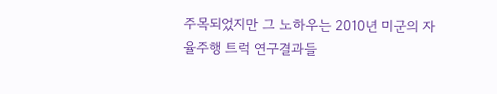주목되었지만 그 노하우는 2010년 미군의 자율주행 트럭 연구결과들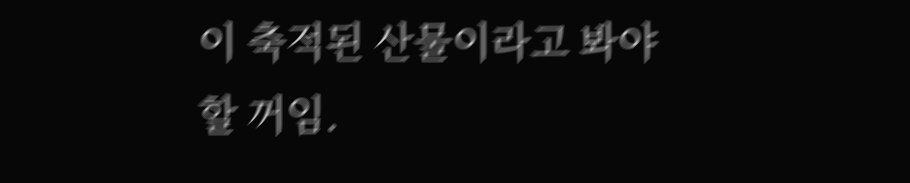이 축적된 산물이라고 봐야 할 꺼임.